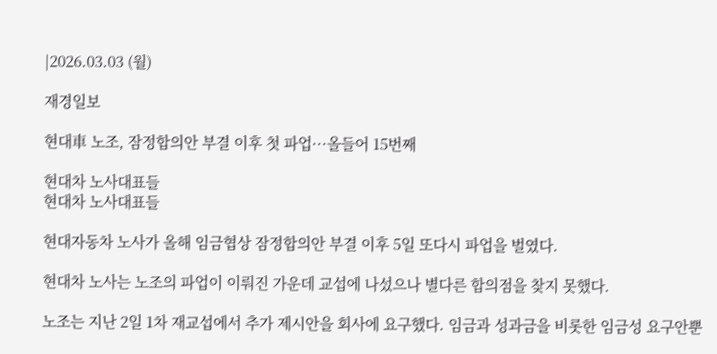|2026.03.03 (월)

재경일보

현대車 노조, 잠정합의안 부결 이후 첫 파업···올들어 15번째

현대차 노사대표들
현대차 노사대표들

현대자동차 노사가 올해 임금협상 잠정합의안 부결 이후 5일 또다시 파업을 벌였다.

현대차 노사는 노조의 파업이 이뤄진 가운데 교섭에 나섰으나 별다른 합의점을 찾지 못했다.

노조는 지난 2일 1차 재교섭에서 추가 제시안을 회사에 요구했다. 임금과 성과금을 비롯한 임금성 요구안뿐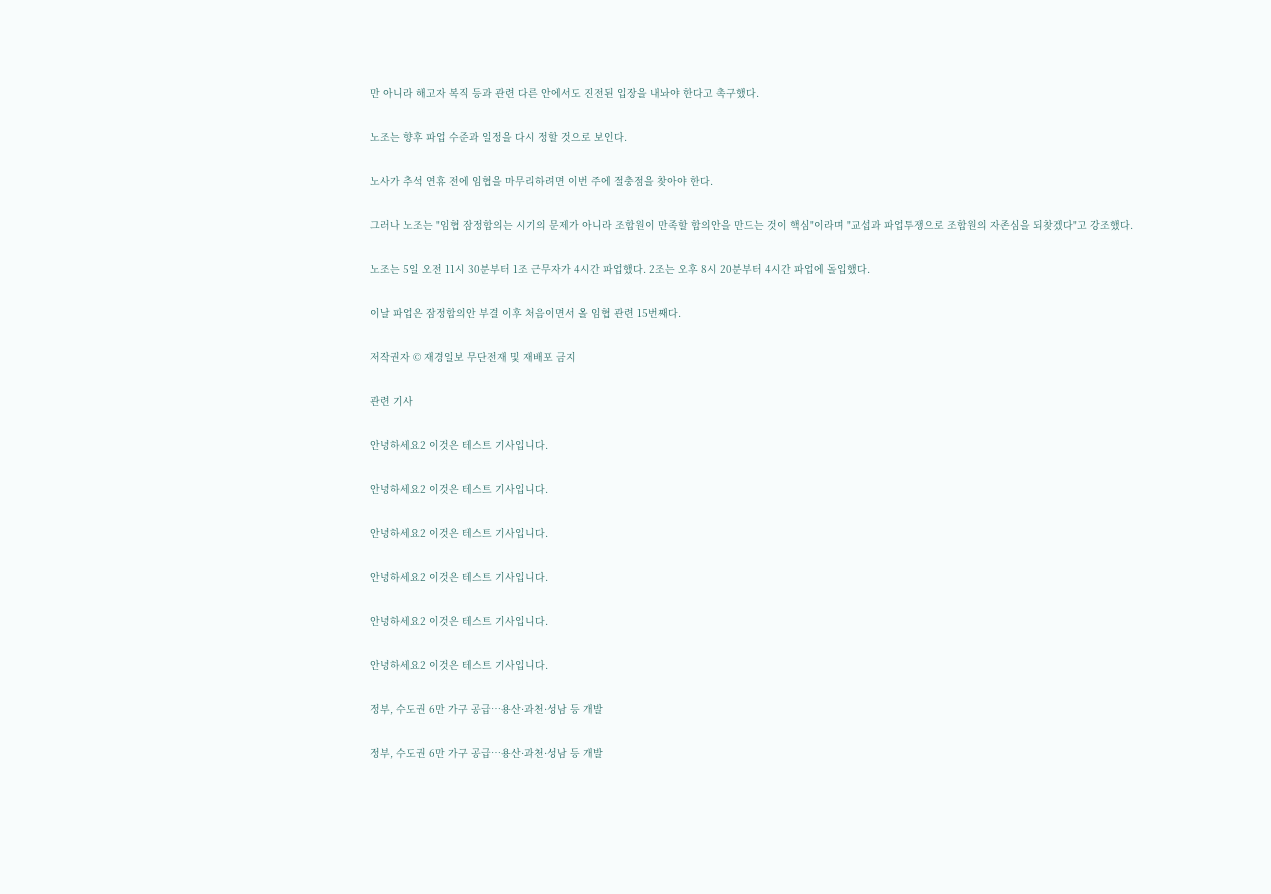만 아니라 해고자 복직 등과 관련 다른 안에서도 진전된 입장을 내놔야 한다고 촉구했다.

노조는 향후 파업 수준과 일정을 다시 정할 것으로 보인다.

노사가 추석 연휴 전에 임협을 마무리하려면 이번 주에 절충점을 찾아야 한다.

그러나 노조는 "임협 잠정합의는 시기의 문제가 아니라 조합원이 만족할 합의안을 만드는 것이 핵심"이라며 "교섭과 파업투쟁으로 조합원의 자존심을 되찾겠다"고 강조했다.

노조는 5일 오전 11시 30분부터 1조 근무자가 4시간 파업했다. 2조는 오후 8시 20분부터 4시간 파업에 돌입했다.

이날 파업은 잠정합의안 부결 이후 처음이면서 올 임협 관련 15번째다.

저작권자 © 재경일보 무단전재 및 재배포 금지

관련 기사

안녕하세요2 이것은 테스트 기사입니다.

안녕하세요2 이것은 테스트 기사입니다.

안녕하세요2 이것은 테스트 기사입니다.

안녕하세요2 이것은 테스트 기사입니다.

안녕하세요2 이것은 테스트 기사입니다.

안녕하세요2 이것은 테스트 기사입니다.

정부, 수도권 6만 가구 공급…용산·과천·성남 등 개발

정부, 수도권 6만 가구 공급…용산·과천·성남 등 개발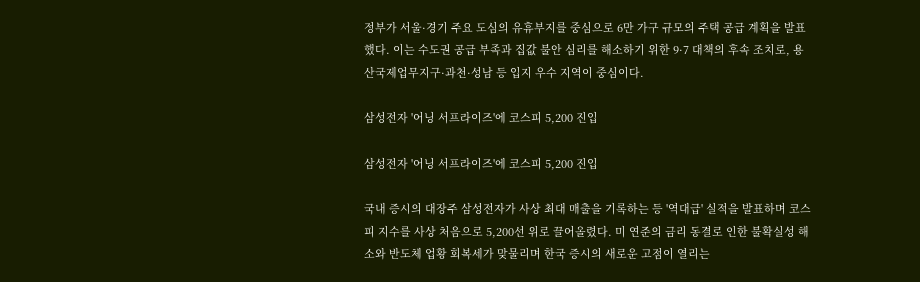정부가 서울·경기 주요 도심의 유휴부지를 중심으로 6만 가구 규모의 주택 공급 계획을 발표했다. 이는 수도권 공급 부족과 집값 불안 심리를 해소하기 위한 9·7 대책의 후속 조치로, 용산국제업무지구·과천·성남 등 입지 우수 지역이 중심이다.

삼성전자 '어닝 서프라이즈'에 코스피 5,200 진입

삼성전자 '어닝 서프라이즈'에 코스피 5,200 진입

국내 증시의 대장주 삼성전자가 사상 최대 매출을 기록하는 등 '역대급' 실적을 발표하며 코스피 지수를 사상 처음으로 5,200선 위로 끌어올렸다. 미 연준의 금리 동결로 인한 불확실성 해소와 반도체 업황 회복세가 맞물리며 한국 증시의 새로운 고점이 열리는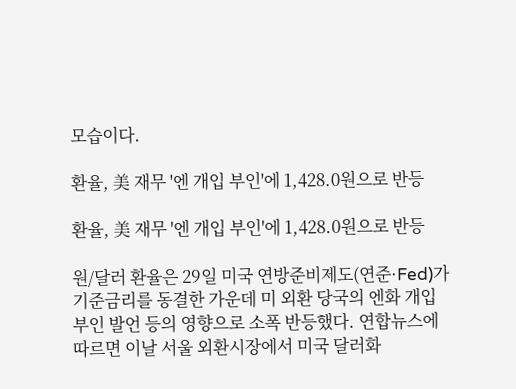모습이다.

환율, 美 재무 '엔 개입 부인'에 1,428.0원으로 반등

환율, 美 재무 '엔 개입 부인'에 1,428.0원으로 반등

원/달러 환율은 29일 미국 연방준비제도(연준·Fed)가 기준금리를 동결한 가운데 미 외환 당국의 엔화 개입 부인 발언 등의 영향으로 소폭 반등했다. 연합뉴스에 따르면 이날 서울 외환시장에서 미국 달러화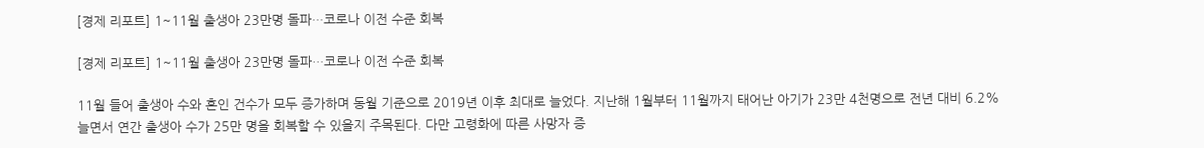[경제 리포트] 1~11월 출생아 23만명 돌파…코로나 이전 수준 회복

[경제 리포트] 1~11월 출생아 23만명 돌파…코로나 이전 수준 회복

11월 들어 출생아 수와 혼인 건수가 모두 증가하며 동월 기준으로 2019년 이후 최대로 늘었다. 지난해 1월부터 11월까지 태어난 아기가 23만 4천명으로 전년 대비 6.2% 늘면서 연간 출생아 수가 25만 명을 회복할 수 있을지 주목된다. 다만 고령화에 따른 사망자 증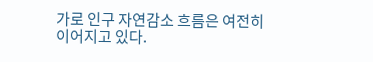가로 인구 자연감소 흐름은 여전히 이어지고 있다.